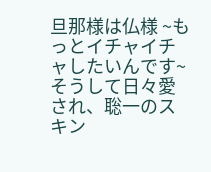旦那様は仏様 ~もっとイチャイチャしたいんです~
そうして日々愛され、聡一のスキン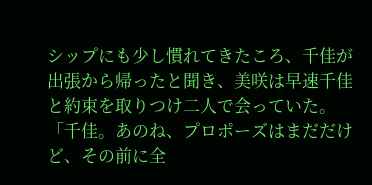シップにも少し慣れてきたころ、千佳が出張から帰ったと聞き、美咲は早速千佳と約束を取りつけ二人で会っていた。
「千佳。あのね、プロポーズはまだだけど、その前に全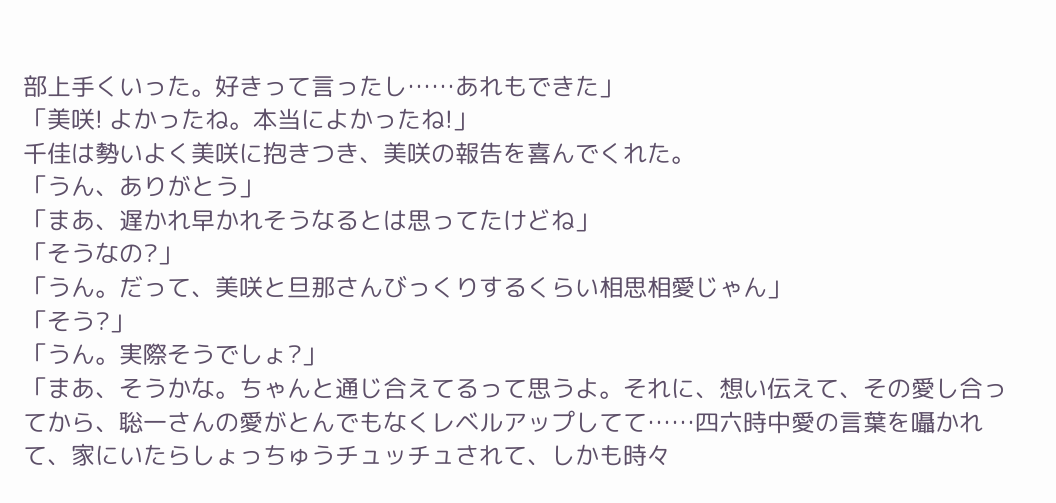部上手くいった。好きって言ったし……あれもできた」
「美咲! よかったね。本当によかったね!」
千佳は勢いよく美咲に抱きつき、美咲の報告を喜んでくれた。
「うん、ありがとう」
「まあ、遅かれ早かれそうなるとは思ってたけどね」
「そうなの?」
「うん。だって、美咲と旦那さんびっくりするくらい相思相愛じゃん」
「そう?」
「うん。実際そうでしょ?」
「まあ、そうかな。ちゃんと通じ合えてるって思うよ。それに、想い伝えて、その愛し合ってから、聡一さんの愛がとんでもなくレベルアップしてて……四六時中愛の言葉を囁かれて、家にいたらしょっちゅうチュッチュされて、しかも時々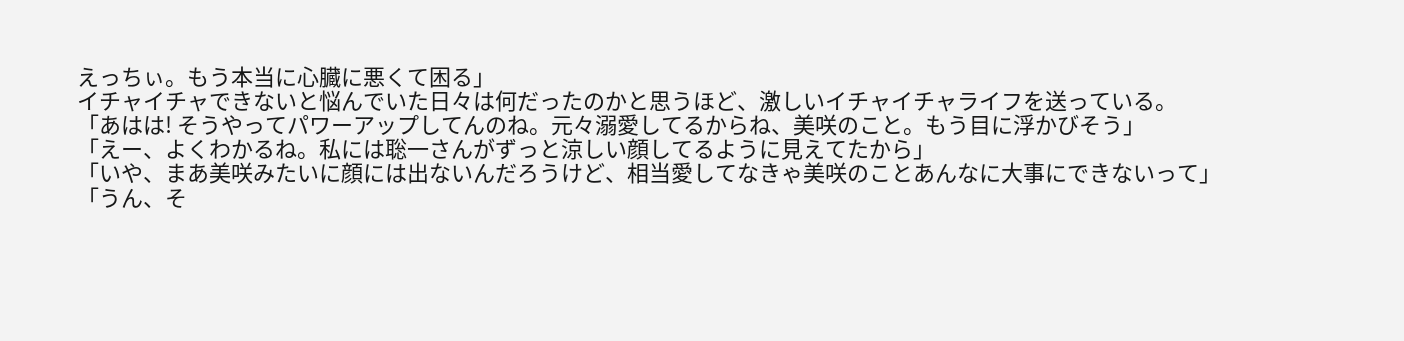えっちぃ。もう本当に心臓に悪くて困る」
イチャイチャできないと悩んでいた日々は何だったのかと思うほど、激しいイチャイチャライフを送っている。
「あはは! そうやってパワーアップしてんのね。元々溺愛してるからね、美咲のこと。もう目に浮かびそう」
「えー、よくわかるね。私には聡一さんがずっと涼しい顔してるように見えてたから」
「いや、まあ美咲みたいに顔には出ないんだろうけど、相当愛してなきゃ美咲のことあんなに大事にできないって」
「うん、そ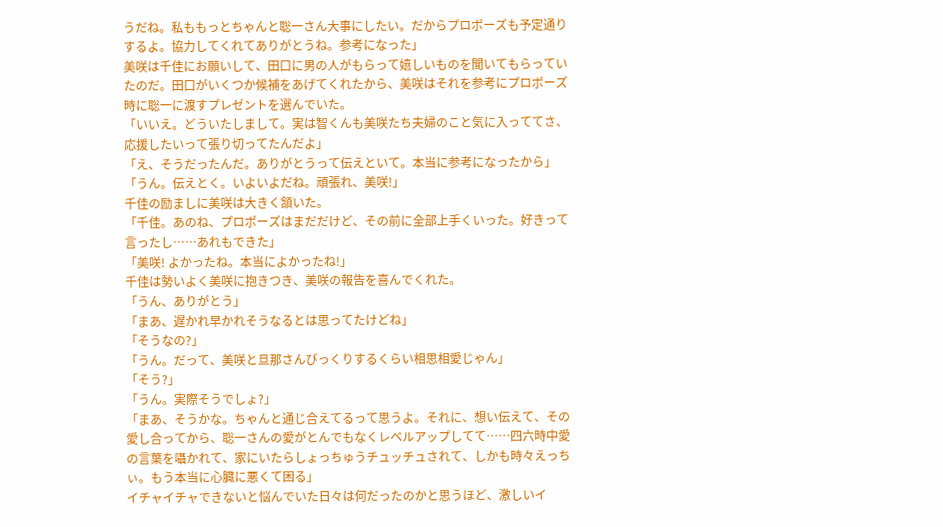うだね。私ももっとちゃんと聡一さん大事にしたい。だからプロポーズも予定通りするよ。協力してくれてありがとうね。参考になった」
美咲は千佳にお願いして、田口に男の人がもらって嬉しいものを聞いてもらっていたのだ。田口がいくつか候補をあげてくれたから、美咲はそれを参考にプロポーズ時に聡一に渡すプレゼントを選んでいた。
「いいえ。どういたしまして。実は智くんも美咲たち夫婦のこと気に入っててさ、応援したいって張り切ってたんだよ」
「え、そうだったんだ。ありがとうって伝えといて。本当に参考になったから」
「うん。伝えとく。いよいよだね。頑張れ、美咲!」
千佳の励ましに美咲は大きく頷いた。
「千佳。あのね、プロポーズはまだだけど、その前に全部上手くいった。好きって言ったし……あれもできた」
「美咲! よかったね。本当によかったね!」
千佳は勢いよく美咲に抱きつき、美咲の報告を喜んでくれた。
「うん、ありがとう」
「まあ、遅かれ早かれそうなるとは思ってたけどね」
「そうなの?」
「うん。だって、美咲と旦那さんびっくりするくらい相思相愛じゃん」
「そう?」
「うん。実際そうでしょ?」
「まあ、そうかな。ちゃんと通じ合えてるって思うよ。それに、想い伝えて、その愛し合ってから、聡一さんの愛がとんでもなくレベルアップしてて……四六時中愛の言葉を囁かれて、家にいたらしょっちゅうチュッチュされて、しかも時々えっちぃ。もう本当に心臓に悪くて困る」
イチャイチャできないと悩んでいた日々は何だったのかと思うほど、激しいイ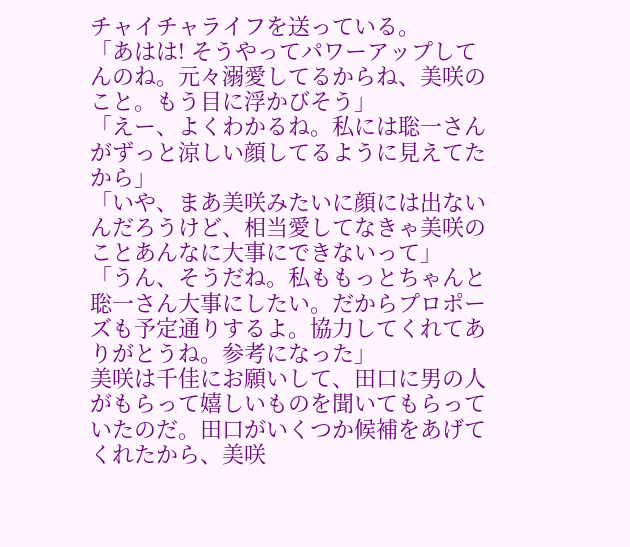チャイチャライフを送っている。
「あはは! そうやってパワーアップしてんのね。元々溺愛してるからね、美咲のこと。もう目に浮かびそう」
「えー、よくわかるね。私には聡一さんがずっと涼しい顔してるように見えてたから」
「いや、まあ美咲みたいに顔には出ないんだろうけど、相当愛してなきゃ美咲のことあんなに大事にできないって」
「うん、そうだね。私ももっとちゃんと聡一さん大事にしたい。だからプロポーズも予定通りするよ。協力してくれてありがとうね。参考になった」
美咲は千佳にお願いして、田口に男の人がもらって嬉しいものを聞いてもらっていたのだ。田口がいくつか候補をあげてくれたから、美咲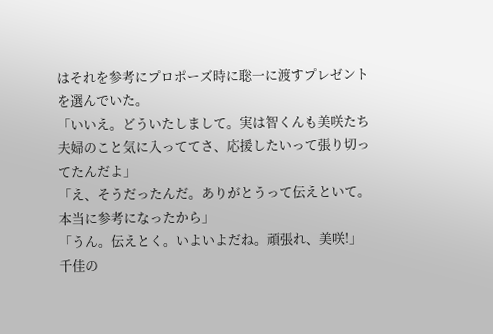はそれを参考にプロポーズ時に聡一に渡すプレゼントを選んでいた。
「いいえ。どういたしまして。実は智くんも美咲たち夫婦のこと気に入っててさ、応援したいって張り切ってたんだよ」
「え、そうだったんだ。ありがとうって伝えといて。本当に参考になったから」
「うん。伝えとく。いよいよだね。頑張れ、美咲!」
千佳の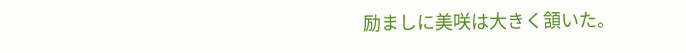励ましに美咲は大きく頷いた。